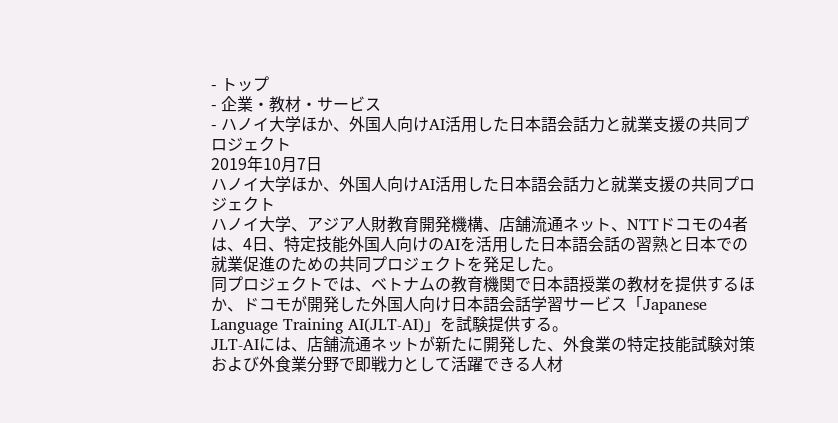- トップ
- 企業・教材・サービス
- ハノイ大学ほか、外国人向けAI活用した日本語会話力と就業支援の共同プロジェクト
2019年10月7日
ハノイ大学ほか、外国人向けAI活用した日本語会話力と就業支援の共同プロジェクト
ハノイ大学、アジア人財教育開発機構、店舗流通ネット、NTTドコモの4者は、4日、特定技能外国人向けのAIを活用した日本語会話の習熟と日本での就業促進のための共同プロジェクトを発足した。
同プロジェクトでは、ベトナムの教育機関で日本語授業の教材を提供するほか、ドコモが開発した外国人向け日本語会話学習サービス「Japanese Language Training AI(JLT-AI)」を試験提供する。
JLT-AIには、店舗流通ネットが新たに開発した、外食業の特定技能試験対策および外食業分野で即戦力として活躍できる人材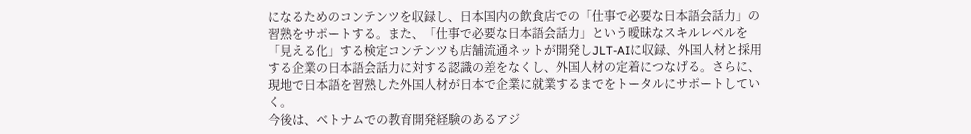になるためのコンテンツを収録し、日本国内の飲食店での「仕事で必要な日本語会話力」の習熟をサポートする。また、「仕事で必要な日本語会話力」という曖昧なスキルレベルを「見える化」する検定コンテンツも店舗流通ネットが開発しJLT-AIに収録、外国人材と採用する企業の日本語会話力に対する認識の差をなくし、外国人材の定着につなげる。さらに、現地で日本語を習熟した外国人材が日本で企業に就業するまでをトータルにサポートしていく。
今後は、ベトナムでの教育開発経験のあるアジ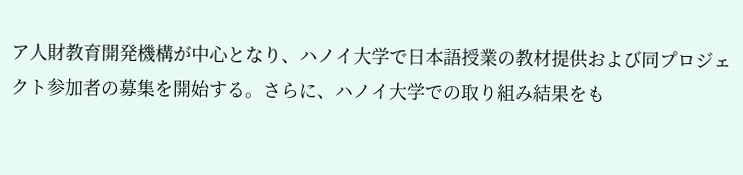ア人財教育開発機構が中心となり、ハノイ大学で日本語授業の教材提供および同プロジェクト参加者の募集を開始する。さらに、ハノイ大学での取り組み結果をも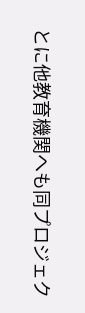とに他教育機関へも同プロジェク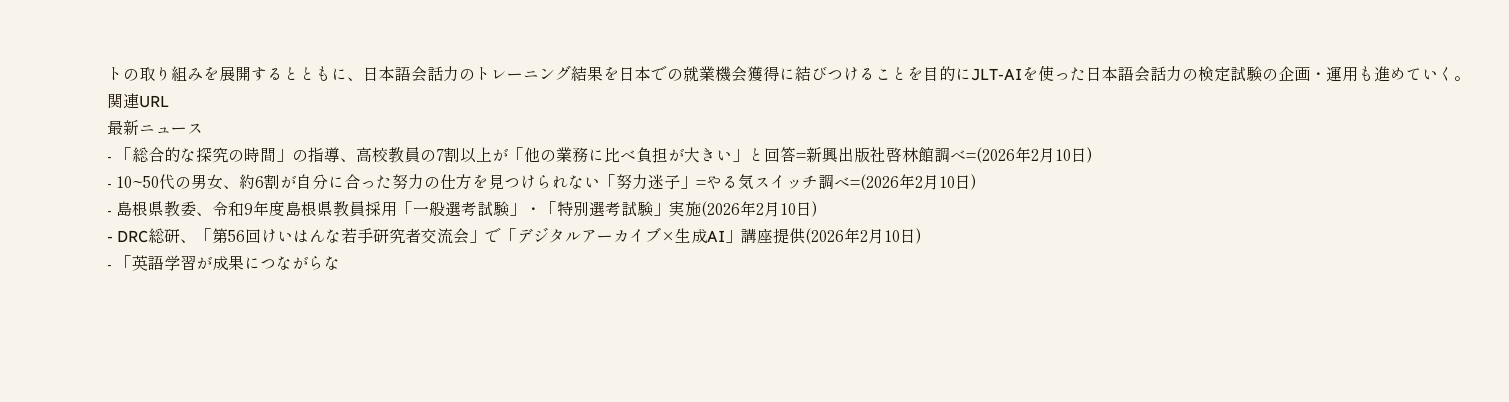トの取り組みを展開するとともに、日本語会話力のトレーニング結果を日本での就業機会獲得に結びつけることを目的にJLT-AIを使った日本語会話力の検定試験の企画・運用も進めていく。
関連URL
最新ニュース
- 「総合的な探究の時間」の指導、高校教員の7割以上が「他の業務に比べ負担が大きい」と回答=新興出版社啓林館調べ=(2026年2月10日)
- 10~50代の男女、約6割が自分に合った努力の仕方を見つけられない「努力迷子」=やる気スイッチ調べ=(2026年2月10日)
- 島根県教委、令和9年度島根県教員採用「一般選考試験」・「特別選考試験」実施(2026年2月10日)
- DRC総研、「第56回けいはんな若手研究者交流会」で「デジタルアーカイブ×生成AI」講座提供(2026年2月10日)
- 「英語学習が成果につながらな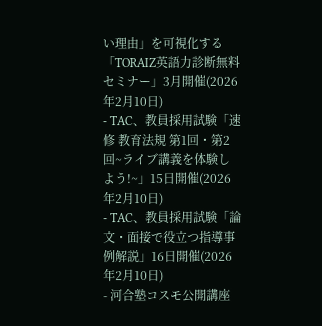い理由」を可視化する「TORAIZ英語力診断無料セミナー」3月開催(2026年2月10日)
- TAC、教員採用試験「速修 教育法規 第1回・第2回~ライブ講義を体験しよう!~」15日開催(2026年2月10日)
- TAC、教員採用試験「論文・面接で役立つ指導事例解説」16日開催(2026年2月10日)
- 河合塾コスモ公開講座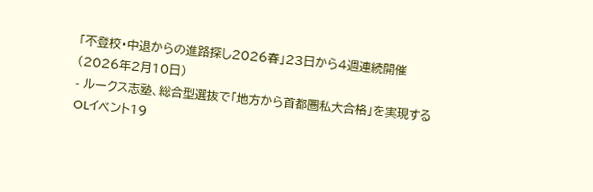「不登校・中退からの進路探し2026春」23日から4週連続開催(2026年2月10日)
- ルークス志塾、総合型選抜で「地方から首都圏私大合格」を実現するOLイベント19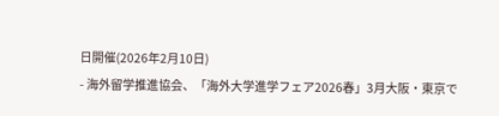日開催(2026年2月10日)
- 海外留学推進協会、「海外大学進学フェア2026春」3月大阪・東京で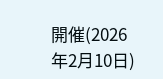開催(2026年2月10日)